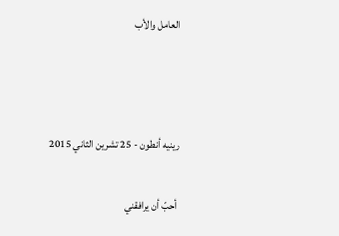العامل والأب



رينيه أنطون - 25 تشرين الثاني 2015

 أحبّ أن يرافقني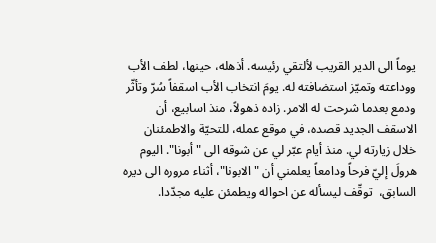يوماً الى الدير القريب لألتقي رئيسه. أذهله، حينها، لطف الأب ووداعته وتميّز استضافته له. يومَ انتخاب الأب اسقفاً سُرّ وتأثّر ودمع بعدما شرحت له الامر. زاده ذهولاً، منذ اسابيع، أن الاسقف الجديد قصده، في موقع عمله، للتحيّة والاطمئنان خلال زيارته لي. منذ أيام عبّر لي عن شوقه الى "أبونا". اليوم هرولَ إليّ فرحاً ودامعاً يعلمني أن "الابونا"، أثناء مروره الى ديره السابق،  توقّف ليسأله عن احواله ويطمئن عليه مجدّدا.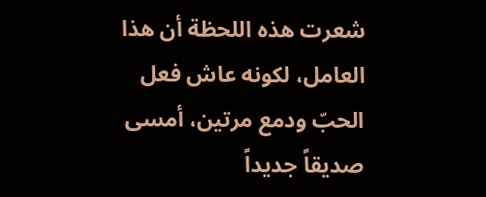شعرت هذه اللحظة أن هذا العامل، لكونه عاش فعل الحبّ ودمع مرتين، أمسى صديقاً جديداً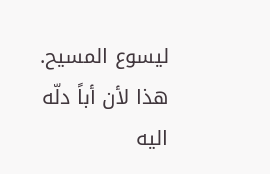ليسوع المسيح. هذا لأن أباً دلّه اليه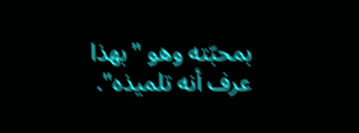بمحبّته وهو "بهذا عرف أنه تلميذه".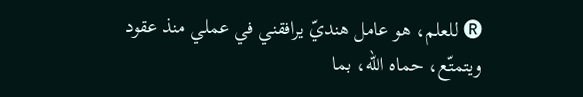🅡 للعلم، هو عامل هنديّ يرافقني في عملي منذ عقود ويتمتّع، حماه الله، بما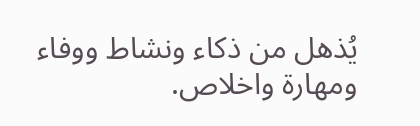يُذهل من ذكاء ونشاط ووفاء ومهارة واخلاص.